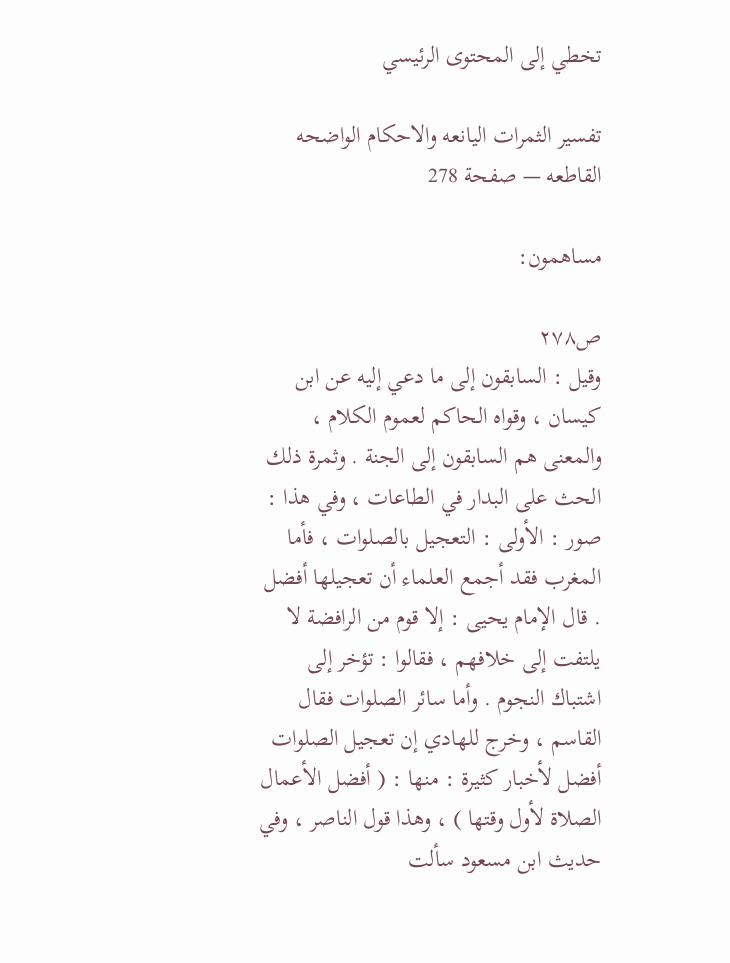تخطي إلى المحتوى الرئيسي

تفسير الثمرات اليانعه والاحكام الواضحه القاطعه — صفحة 278

مساهمون:

ص٢٧٨
وقيل : السابقون إلى ما دعي إليه عن ابن كيسان ، وقواه الحاكم لعموم الكلام ، والمعنى هم السابقون إلى الجنة . وثمرة ذلك الحث على البدار في الطاعات ، وفي هذا : صور : الأولى : التعجيل بالصلوات ، فأما المغرب فقد أجمع العلماء أن تعجيلها أفضل . قال الإمام يحيى : إلا قوم من الرافضة لا يلتفت إلى خلافهم ، فقالوا : تؤخر إلى اشتباك النجوم . وأما سائر الصلوات فقال القاسم ، وخرج للهادي إن تعجيل الصلوات أفضل لأخبار كثيرة : منها : ( أفضل الأعمال الصلاة لأول وقتها ) ، وهذا قول الناصر ، وفي حديث ابن مسعود سألت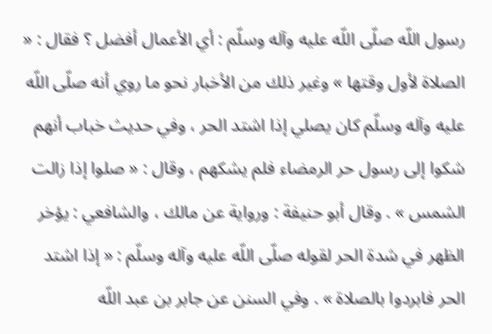رسول اللّه صلّى اللّه عليه وآله وسلّم : أي الأعمال أفضل ؟ فقال : « الصلاة لأول وقتها » وغير ذلك من الأخبار نحو ما روي أنه صلّى اللّه عليه وآله وسلّم كان يصلي إذا اشتد الحر ، وفي حديث خباب أنهم شكوا إلى رسول حر الرمضاء فلم يشكهم ، وقال : « صلوا إذا زالت الشمس » . وقال أبو حنيفة : ورواية عن مالك ، والشافعي : يؤخر الظهر في شدة الحر لقوله صلّى اللّه عليه وآله وسلّم : « إذا اشتد الحر فابردوا بالصلاة » . وفي السنن عن جابر بن عبد اللّه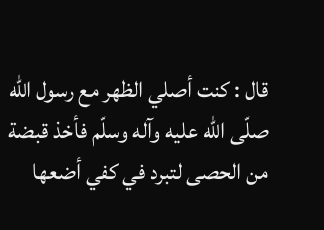قال : كنت أصلي الظهر مع رسول اللّه صلّى اللّه عليه وآله وسلّم فأخذ قبضة من الحصى لتبرد في كفي أضعها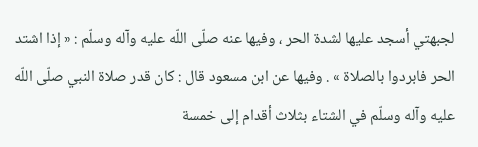لجبهتي أسجد عليها لشدة الحر ، وفيها عنه صلّى اللّه عليه وآله وسلّم : « إذا اشتد الحر فابردوا بالصلاة » . وفيها عن ابن مسعود قال : كان قدر صلاة النبي صلّى اللّه عليه وآله وسلّم في الشتاء بثلاث أقدام إلى خمسة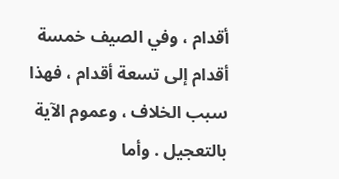أقدام ، وفي الصيف خمسة أقدام إلى تسعة أقدام ، فهذا سبب الخلاف ، وعموم الآية بالتعجيل . وأما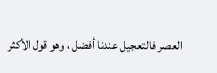العصر فالتعجيل عندنا أفضل ، وهو قول الأكثر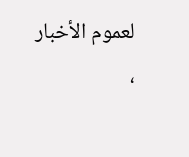لعموم الأخبار ،